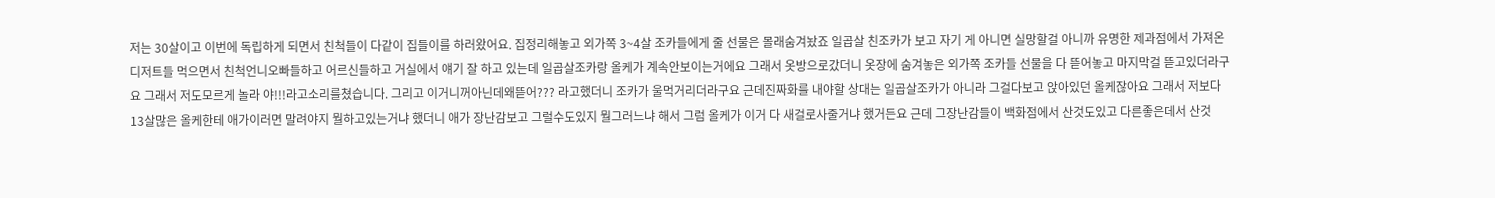저는 30살이고 이번에 독립하게 되면서 친척들이 다같이 집들이를 하러왔어요. 집정리해놓고 외가쪽 3~4살 조카들에게 줄 선물은 몰래숨겨놨죠 일곱살 친조카가 보고 자기 게 아니면 실망할걸 아니까 유명한 제과점에서 가져온 디저트들 먹으면서 친척언니오빠들하고 어르신들하고 거실에서 얘기 잘 하고 있는데 일곱살조카랑 올케가 계속안보이는거에요 그래서 옷방으로갔더니 옷장에 숨겨놓은 외가쪽 조카들 선물을 다 뜯어놓고 마지막걸 뜯고있더라구요 그래서 저도모르게 놀라 야!!!라고소리를쳤습니다. 그리고 이거니꺼아닌데왜뜯어??? 라고했더니 조카가 울먹거리더라구요 근데진짜화를 내야할 상대는 일곱살조카가 아니라 그걸다보고 앉아있던 올케잖아요 그래서 저보다 13살많은 올케한테 애가이러면 말려야지 뭘하고있는거냐 했더니 애가 장난감보고 그럴수도있지 뭘그러느냐 해서 그럼 올케가 이거 다 새걸로사줄거냐 했거든요 근데 그장난감들이 백화점에서 산것도있고 다른좋은데서 산것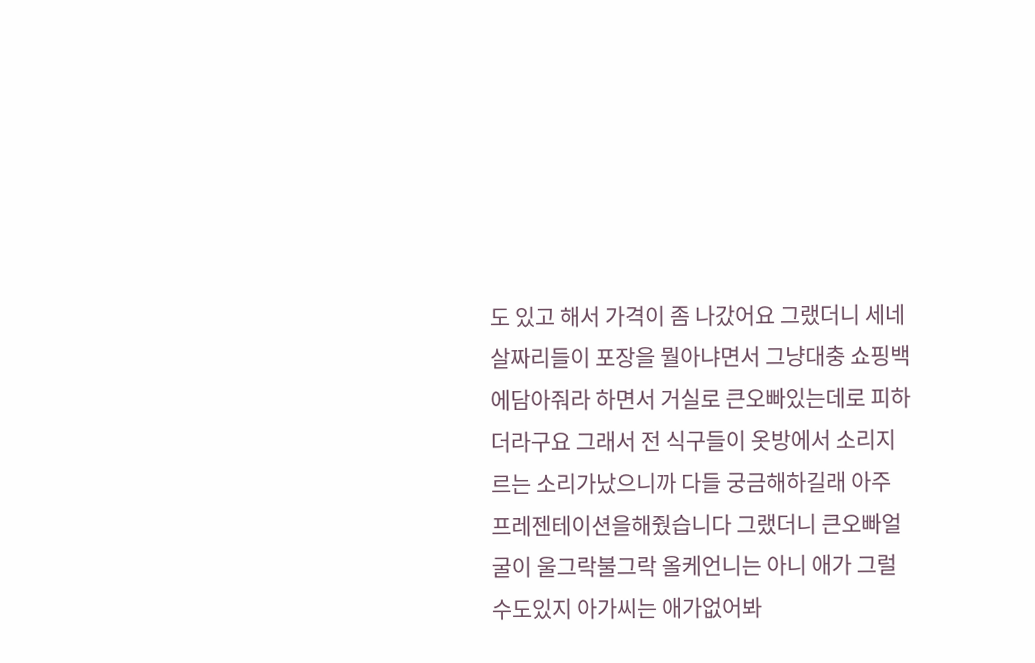도 있고 해서 가격이 좀 나갔어요 그랬더니 세네살짜리들이 포장을 뭘아냐면서 그냥대충 쇼핑백에담아줘라 하면서 거실로 큰오빠있는데로 피하더라구요 그래서 전 식구들이 옷방에서 소리지르는 소리가났으니까 다들 궁금해하길래 아주 프레젠테이션을해줬습니다 그랬더니 큰오빠얼굴이 울그락불그락 올케언니는 아니 애가 그럴수도있지 아가씨는 애가없어봐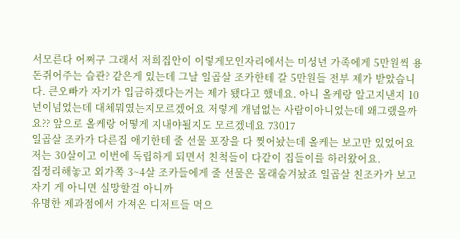서모른다 어쩌구 그래서 저희집안이 이렇게모인자리에서는 미성년 가족에게 5만원씩 용돈쥐어주는 습관? 같은게 있는데 그날 일곱살 조카한테 갈 5만원들 전부 제가 받았습니다. 큰오빠가 자기가 입금하겠다는거는 제가 됐다고 했네요. 아니 올케랑 알고지낸지 10년이넘었는데 대체뭐였는지모르겠어요 저렇게 개념없는 사람이아니었는데 왜그랬을까요?? 앞으로 올케랑 어떻게 지내야될지도 모르겠네요 73017
일곱살 조카가 다른집 애기한테 줄 선물 포장을 다 찢어놨는데 올케는 보고만 있었어요
저는 30살이고 이번에 독립하게 되면서 친척들이 다같이 집들이를 하러왔어요.
집정리해놓고 외가쪽 3~4살 조카들에게 줄 선물은 몰래숨겨놨죠 일곱살 친조카가 보고 자기 게 아니면 실망할걸 아니까
유명한 제과점에서 가져온 디저트들 먹으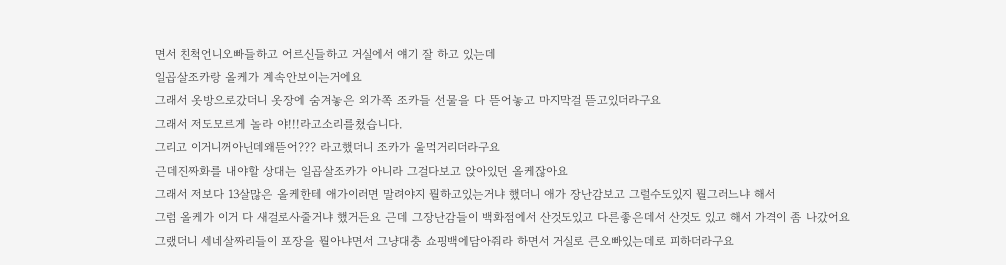면서 친척언니오빠들하고 어르신들하고 거실에서 얘기 잘 하고 있는데
일곱살조카랑 올케가 계속안보이는거에요
그래서 옷방으로갔더니 옷장에 숨겨놓은 외가쪽 조카들 선물을 다 뜯어놓고 마지막걸 뜯고있더라구요
그래서 저도모르게 놀라 야!!!라고소리를쳤습니다.
그리고 이거니꺼아닌데왜뜯어??? 라고했더니 조카가 울먹거리더라구요
근데진짜화를 내야할 상대는 일곱살조카가 아니라 그걸다보고 앉아있던 올케잖아요
그래서 저보다 13살많은 올케한테 애가이러면 말려야지 뭘하고있는거냐 했더니 애가 장난감보고 그럴수도있지 뭘그러느냐 해서
그럼 올케가 이거 다 새걸로사줄거냐 했거든요 근데 그장난감들이 백화점에서 산것도있고 다른좋은데서 산것도 있고 해서 가격이 좀 나갔어요
그랬더니 세네살짜리들이 포장을 뭘아냐면서 그냥대충 쇼핑백에담아줘라 하면서 거실로 큰오빠있는데로 피하더라구요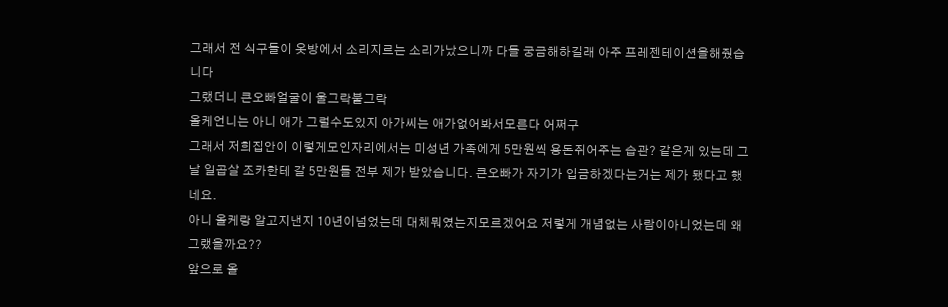그래서 전 식구들이 옷방에서 소리지르는 소리가났으니까 다들 궁금해하길래 아주 프레젠테이션을해줬습니다
그랬더니 큰오빠얼굴이 울그락불그락
올케언니는 아니 애가 그럴수도있지 아가씨는 애가없어봐서모른다 어쩌구
그래서 저희집안이 이렇게모인자리에서는 미성년 가족에게 5만원씩 용돈쥐어주는 습관? 같은게 있는데 그날 일곱살 조카한테 갈 5만원들 전부 제가 받았습니다. 큰오빠가 자기가 입금하겠다는거는 제가 됐다고 했네요.
아니 올케랑 알고지낸지 10년이넘었는데 대체뭐였는지모르겠어요 저렇게 개념없는 사람이아니었는데 왜그랬을까요??
앞으로 올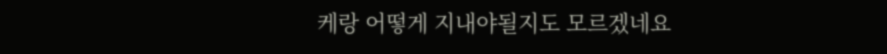케랑 어떻게 지내야될지도 모르겠네요